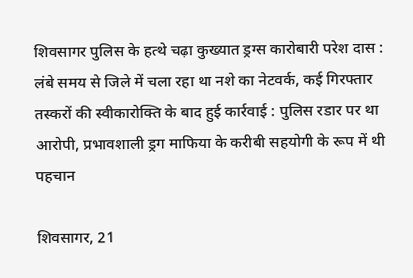शिवसागर पुलिस के हत्थे चढ़ा कुख्यात ड्रग्स कारोबारी परेश दास : लंबे समय से जिले में चला रहा था नशे का नेटवर्क, कई गिरफ्तार तस्करों की स्वीकारोक्ति के बाद हुई कार्रवाई : पुलिस रडार पर था आरोपी, प्रभावशाली ड्रग माफिया के करीबी सहयोगी के रूप में थी पहचान

शिवसागर, 21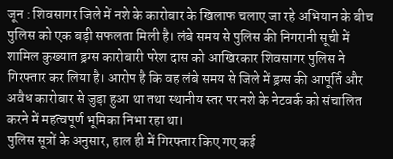जून : शिवसागर जिले में नशे के कारोबार के खिलाफ चलाए जा रहे अभियान के बीच पुलिस को एक बड़ी सफलता मिली है। लंबे समय से पुलिस की निगरानी सूची में शामिल कुख्यात ड्रग्स कारोबारी परेश दास को आखिरकार शिवसागर पुलिस ने गिरफ्तार कर लिया है। आरोप है कि वह लंबे समय से जिले में ड्रग्स की आपूर्ति और अवैध कारोबार से जुड़ा हुआ था तथा स्थानीय स्तर पर नशे के नेटवर्क को संचालित करने में महत्वपूर्ण भूमिका निभा रहा था।
पुलिस सूत्रों के अनुसार, हाल ही में गिरफ्तार किए गए कई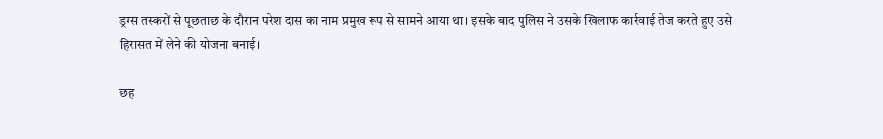ड्रग्स तस्करों से पूछताछ के दौरान परेश दास का नाम प्रमुख रूप से सामने आया था। इसके बाद पुलिस ने उसके खिलाफ कार्रवाई तेज करते हुए उसे हिरासत में लेने की योजना बनाई।

छह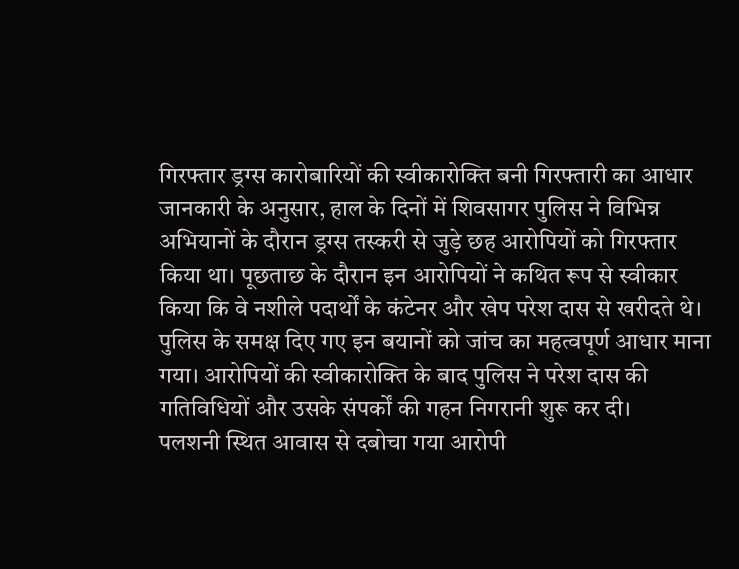गिरफ्तार ड्रग्स कारोबारियों की स्वीकारोक्ति बनी गिरफ्तारी का आधार
जानकारी के अनुसार, हाल के दिनों में शिवसागर पुलिस ने विभिन्न अभियानों के दौरान ड्रग्स तस्करी से जुड़े छह आरोपियों को गिरफ्तार किया था। पूछताछ के दौरान इन आरोपियों ने कथित रूप से स्वीकार किया कि वे नशीले पदार्थों के कंटेनर और खेप परेश दास से खरीदते थे।
पुलिस के समक्ष दिए गए इन बयानों को जांच का महत्वपूर्ण आधार माना गया। आरोपियों की स्वीकारोक्ति के बाद पुलिस ने परेश दास की गतिविधियों और उसके संपर्कों की गहन निगरानी शुरू कर दी।
पलशनी स्थित आवास से दबोचा गया आरोपी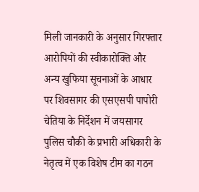मिली जानकारी के अनुसार गिरफ्तार आरोपियों की स्वीकारोक्ति और अन्य खुफिया सूचनाओं के आधार पर शिवसागर की एसएसपी पापोरी चेतिया के निर्देशन में जयसागर पुलिस चौकी के प्रभारी अधिकारी के नेतृत्व में एक विशेष टीम का गठन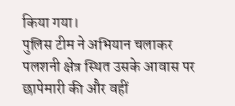किया गया।
पुलिस टीम ने अभियान चलाकर पलशनी क्षेत्र स्थित उसके आवास पर छापेमारी की और वहीं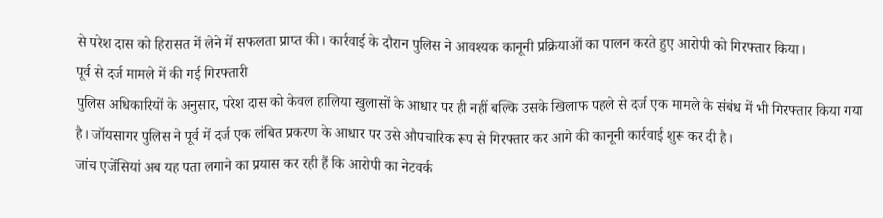से परेश दास को हिरासत में लेने में सफलता प्राप्त की। कार्रवाई के दौरान पुलिस ने आवश्यक कानूनी प्रक्रियाओं का पालन करते हुए आरोपी को गिरफ्तार किया।
पूर्व से दर्ज मामले में की गई गिरफ्तारी
पुलिस अधिकारियों के अनुसार, परेश दास को केवल हालिया खुलासों के आधार पर ही नहीं बल्कि उसके खिलाफ पहले से दर्ज एक मामले के संबंध में भी गिरफ्तार किया गया है। जॉयसागर पुलिस ने पूर्व में दर्ज एक लंबित प्रकरण के आधार पर उसे औपचारिक रूप से गिरफ्तार कर आगे की कानूनी कार्रवाई शुरू कर दी है।
जांच एजेंसियां अब यह पता लगाने का प्रयास कर रही हैं कि आरोपी का नेटवर्क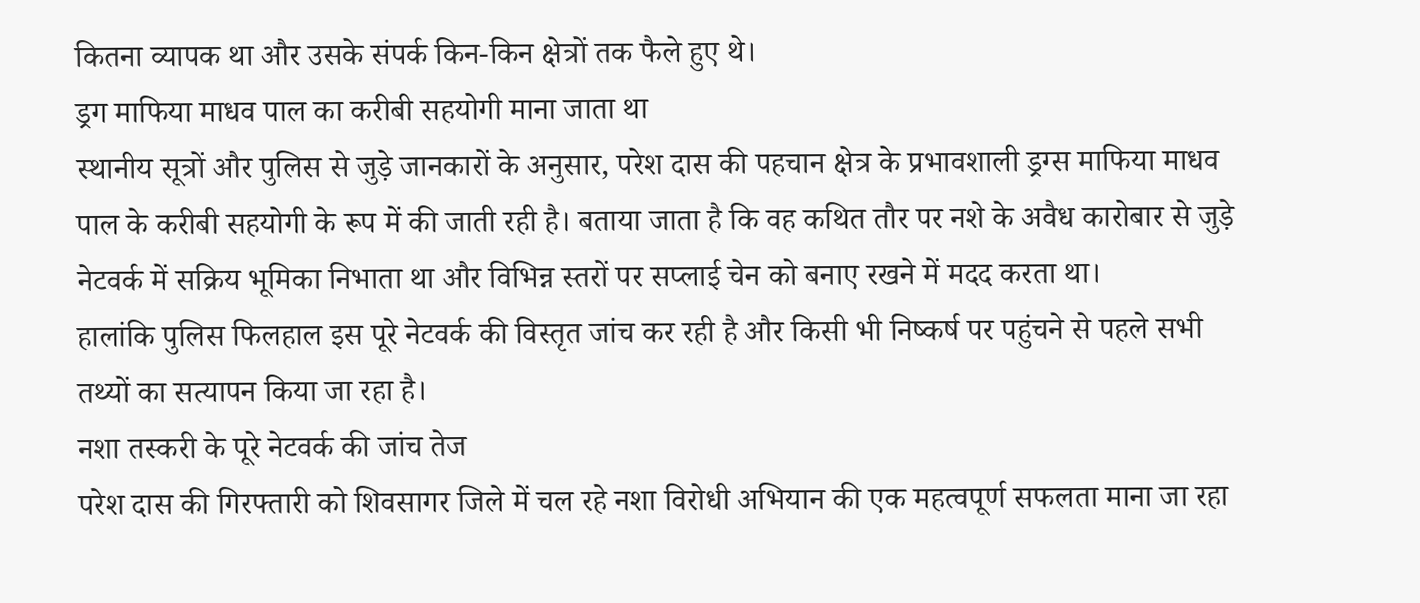कितना व्यापक था और उसके संपर्क किन-किन क्षेत्रों तक फैले हुए थे।
ड्रग माफिया माधव पाल का करीबी सहयोगी माना जाता था
स्थानीय सूत्रों और पुलिस से जुड़े जानकारों के अनुसार, परेश दास की पहचान क्षेत्र के प्रभावशाली ड्रग्स माफिया माधव पाल के करीबी सहयोगी के रूप में की जाती रही है। बताया जाता है कि वह कथित तौर पर नशे के अवैध कारोबार से जुड़े नेटवर्क में सक्रिय भूमिका निभाता था और विभिन्न स्तरों पर सप्लाई चेन को बनाए रखने में मदद करता था।
हालांकि पुलिस फिलहाल इस पूरे नेटवर्क की विस्तृत जांच कर रही है और किसी भी निष्कर्ष पर पहुंचने से पहले सभी तथ्यों का सत्यापन किया जा रहा है।
नशा तस्करी के पूरे नेटवर्क की जांच तेज
परेश दास की गिरफ्तारी को शिवसागर जिले में चल रहे नशा विरोधी अभियान की एक महत्वपूर्ण सफलता माना जा रहा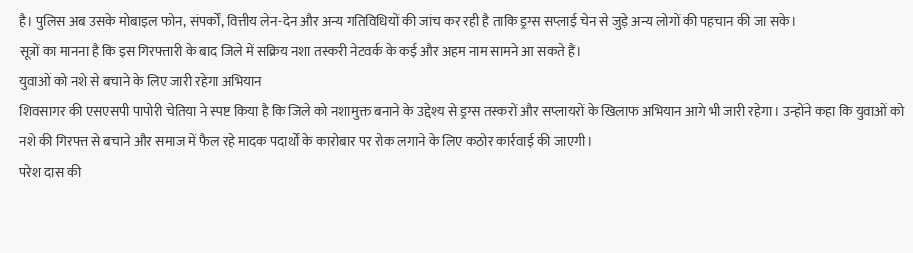है। पुलिस अब उसके मोबाइल फोन, संपर्कों, वित्तीय लेन-देन और अन्य गतिविधियों की जांच कर रही है ताकि ड्रग्स सप्लाई चेन से जुड़े अन्य लोगों की पहचान की जा सके।
सूत्रों का मानना है कि इस गिरफ्तारी के बाद जिले में सक्रिय नशा तस्करी नेटवर्क के कई और अहम नाम सामने आ सकते हैं।
युवाओं को नशे से बचाने के लिए जारी रहेगा अभियान
शिवसागर की एसएसपी पापोरी चेतिया ने स्पष्ट किया है कि जिले को नशामुक्त बनाने के उद्देश्य से ड्रग्स तस्करों और सप्लायरों के खिलाफ अभियान आगे भी जारी रहेगा। उन्होंने कहा कि युवाओं को नशे की गिरफ्त से बचाने और समाज में फैल रहे मादक पदार्थों के कारोबार पर रोक लगाने के लिए कठोर कार्रवाई की जाएगी।
परेश दास की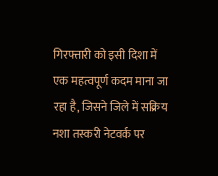गिरफ्तारी को इसी दिशा में एक महत्वपूर्ण कदम माना जा रहा है, जिसने जिले में सक्रिय नशा तस्करी नेटवर्क पर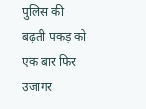पुलिस की बढ़ती पकड़ को एक बार फिर उजागर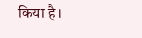किया है।